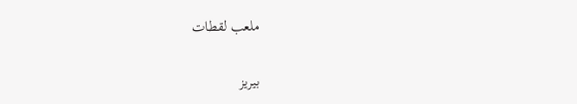ملعب لقطات

بيريز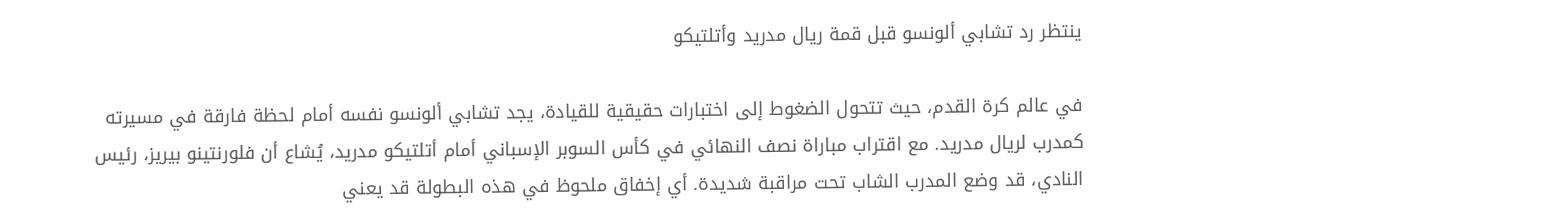ينتظر رد تشابي ألونسو قبل قمة ريال مدريد وأتلتيكو

في عالم كرة القدم، حيث تتحول الضغوط إلى اختبارات حقيقية للقيادة، يجد تشابي ألونسو نفسه أمام لحظة فارقة في مسيرته كمدرب لريال مدريد. مع اقتراب مباراة نصف النهائي في كأس السوبر الإسباني أمام أتلتيكو مدريد، يُشاع أن فلورنتينو بيريز، رئيس النادي، قد وضع المدرب الشاب تحت مراقبة شديدة. أي إخفاق ملحوظ في هذه البطولة قد يعني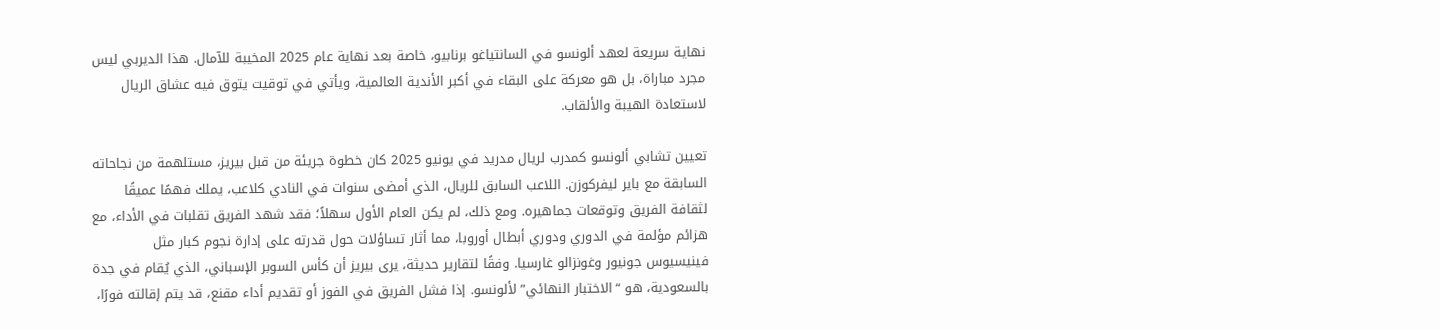نهاية سريعة لعهد ألونسو في السانتياغو برنابيو، خاصة بعد نهاية عام 2025 المخيبة للآمال. هذا الديربي ليس مجرد مباراة، بل هو معركة على البقاء في أكبر الأندية العالمية، ويأتي في توقيت يتوق فيه عشاق الريال لاستعادة الهيبة والألقاب.

تعيين تشابي ألونسو كمدرب لريال مدريد في يونيو 2025 كان خطوة جريئة من قبل بيريز، مستلهمة من نجاحاته السابقة مع باير ليفركوزن. اللاعب السابق للريال، الذي أمضى سنوات في النادي كلاعب، يملك فهمًا عميقًا لثقافة الفريق وتوقعات جماهيره. ومع ذلك، لم يكن العام الأول سهلاً؛ فقد شهد الفريق تقلبات في الأداء، مع هزائم مؤلمة في الدوري ودوري أبطال أوروبا، مما أثار تساؤلات حول قدرته على إدارة نجوم كبار مثل فينيسيوس جونيور وغونزالو غارسيا. وفقًا لتقارير حديثة، يرى بيريز أن كأس السوبر الإسباني، الذي يُقام في جدة بالسعودية، هو “الاختبار النهائي” لألونسو. إذا فشل الفريق في الفوز أو تقديم أداء مقنع، قد يتم إقالته فورًا،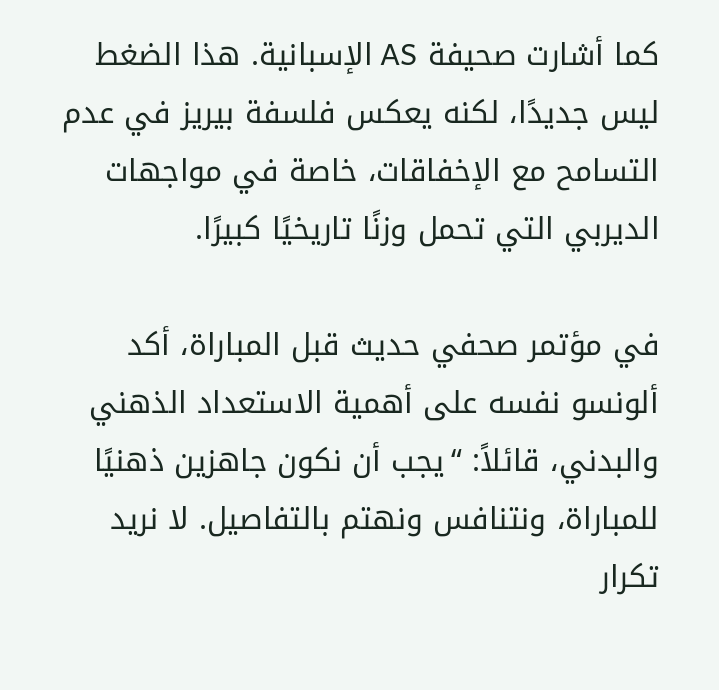كما أشارت صحيفة AS الإسبانية. هذا الضغط ليس جديدًا، لكنه يعكس فلسفة بيريز في عدم التسامح مع الإخفاقات، خاصة في مواجهات الديربي التي تحمل وزنًا تاريخيًا كبيرًا.

في مؤتمر صحفي حديث قبل المباراة، أكد ألونسو نفسه على أهمية الاستعداد الذهني والبدني، قائلاً: “يجب أن نكون جاهزين ذهنيًا للمباراة، ونتنافس ونهتم بالتفاصيل. لا نريد تكرار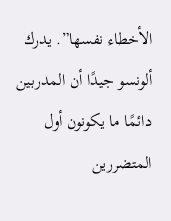الأخطاء نفسها”. يدرك ألونسو جيدًا أن المدربين دائمًا ما يكونون أول المتضررين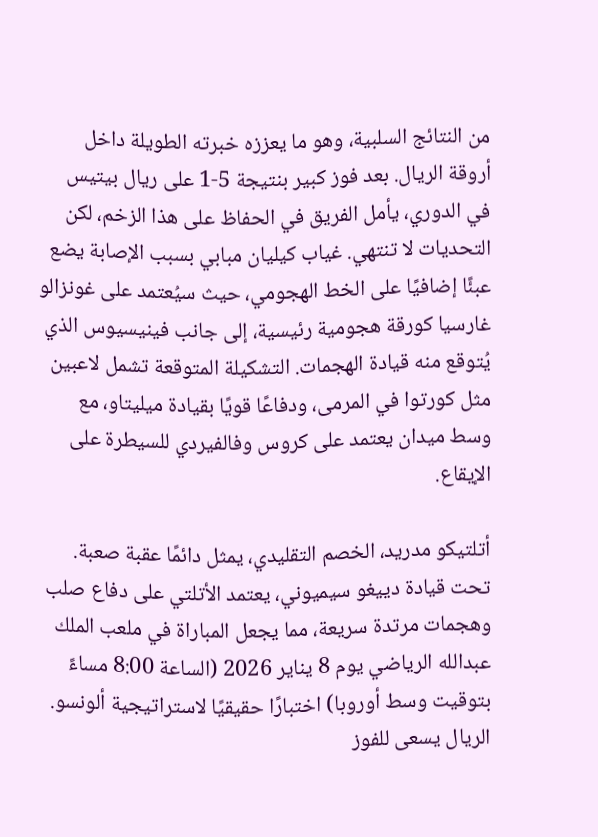من النتائج السلبية، وهو ما يعززه خبرته الطويلة داخل أروقة الريال. بعد فوز كبير بنتيجة 5-1 على ريال بيتيس في الدوري، يأمل الفريق في الحفاظ على هذا الزخم، لكن التحديات لا تنتهي. غياب كيليان مبابي بسبب الإصابة يضع عبئًا إضافيًا على الخط الهجومي، حيث سيُعتمد على غونزالو غارسيا كورقة هجومية رئيسية، إلى جانب فينيسيوس الذي يُتوقع منه قيادة الهجمات. التشكيلة المتوقعة تشمل لاعبين مثل كورتوا في المرمى، ودفاعًا قويًا بقيادة ميليتاو، مع وسط ميدان يعتمد على كروس وفالفيردي للسيطرة على الإيقاع.

أتلتيكو مدريد، الخصم التقليدي، يمثل دائمًا عقبة صعبة. تحت قيادة دييغو سيميوني، يعتمد الأتلتي على دفاع صلب وهجمات مرتدة سريعة، مما يجعل المباراة في ملعب الملك عبدالله الرياضي يوم 8 يناير 2026 (الساعة 8:00 مساءً بتوقيت وسط أوروبا) اختبارًا حقيقيًا لاستراتيجية ألونسو. الريال يسعى للفوز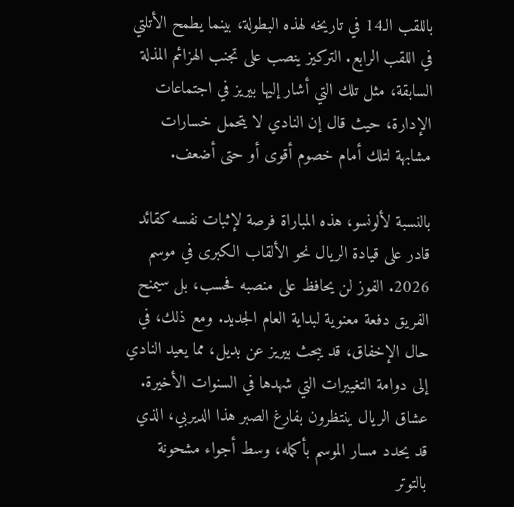باللقب الـ14 في تاريخه لهذه البطولة، بينما يطمح الأتلتي في اللقب الرابع. التركيز ينصب على تجنب الهزائم المذلة السابقة، مثل تلك التي أشار إليها بيريز في اجتماعات الإدارة، حيث قال إن النادي لا يتحمل خسارات مشابهة لتلك أمام خصوم أقوى أو حتى أضعف.

بالنسبة لألونسو، هذه المباراة فرصة لإثبات نفسه كقائد قادر على قيادة الريال نحو الألقاب الكبرى في موسم 2026. الفوز لن يحافظ على منصبه فحسب، بل سيمنح الفريق دفعة معنوية لبداية العام الجديد. ومع ذلك، في حال الإخفاق، قد يبحث بيريز عن بديل، مما يعيد النادي إلى دوامة التغييرات التي شهدها في السنوات الأخيرة. عشاق الريال ينتظرون بفارغ الصبر هذا الديربي، الذي قد يحدد مسار الموسم بأكمله، وسط أجواء مشحونة بالتوتر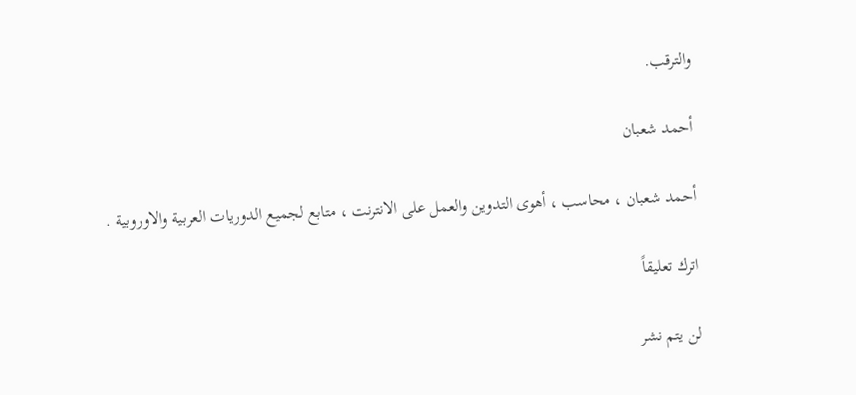والترقب.

أحمد شعبان

أحمد شعبان ، محاسب ، أهوى التدوين والعمل على الانترنت ، متابع لجميع الدوريات العربية والاوروبية .

اترك تعليقاً

لن يتم نشر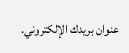عنوان بريدك الإلكتروني.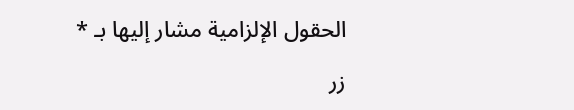الحقول الإلزامية مشار إليها بـ *

زر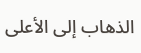الذهاب إلى الأعلى